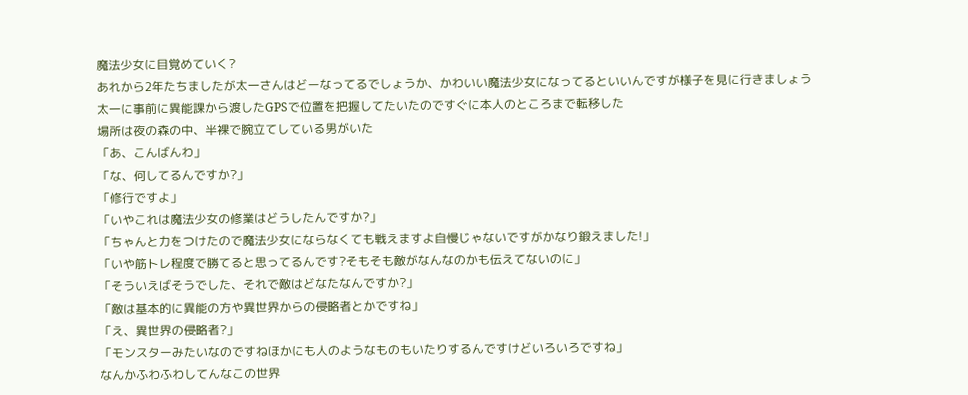魔法少女に目覚めていく?
あれから2年たちましたが太一さんはどーなってるでしょうか、かわいい魔法少女になってるといいんですが様子を見に行きましょう
太一に事前に異能課から渡したGPSで位置を把握してたいたのですぐに本人のところまで転移した
場所は夜の森の中、半裸で腕立てしている男がいた
「あ、こんばんわ」
「な、何してるんですか?」
「修行ですよ」
「いやこれは魔法少女の修業はどうしたんですか?」
「ちゃんと力をつけたので魔法少女にならなくても戦えますよ自慢じゃないですがかなり鍛えました!」
「いや筋トレ程度で勝てると思ってるんです?そもそも敵がなんなのかも伝えてないのに」
「そういえばそうでした、それで敵はどなたなんですか?」
「敵は基本的に異能の方や異世界からの侵略者とかですね」
「え、異世界の侵略者?」
「モンスターみたいなのですねほかにも人のようなものもいたりするんですけどいろいろですね」
なんかふわふわしてんなこの世界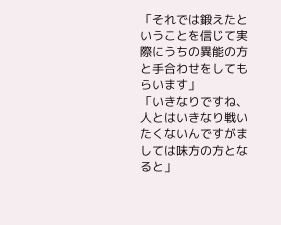「それでは鍛えたということを信じて実際にうちの異能の方と手合わせをしてもらいます」
「いきなりですね、人とはいきなり戦いたくないんですがましては味方の方となると」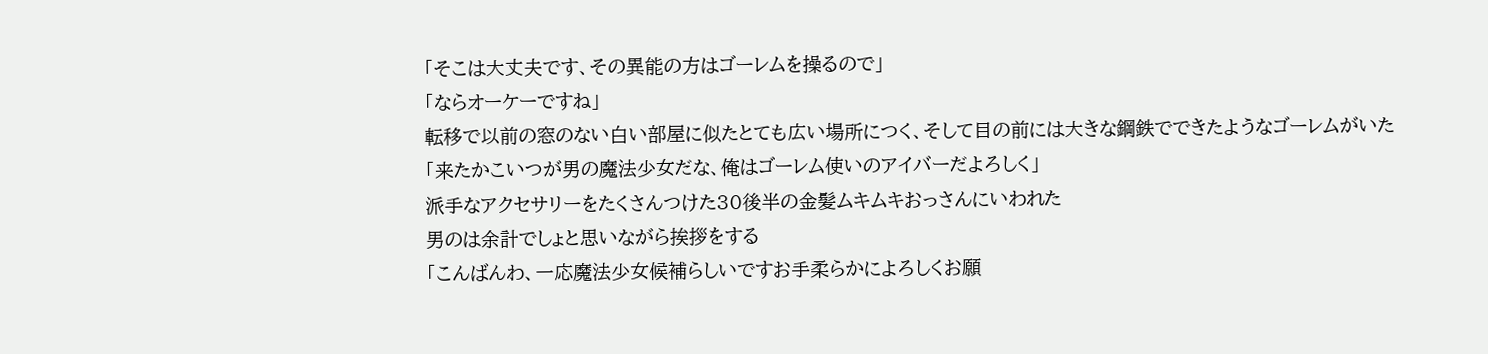「そこは大丈夫です、その異能の方はゴーレムを操るので」
「ならオーケーですね」
転移で以前の窓のない白い部屋に似たとても広い場所につく、そして目の前には大きな鋼鉄でできたようなゴーレムがいた
「来たかこいつが男の魔法少女だな、俺はゴーレム使いのアイバーだよろしく」
派手なアクセサリーをたくさんつけた30後半の金髪ムキムキおっさんにいわれた
男のは余計でしょと思いながら挨拶をする
「こんばんわ、一応魔法少女候補らしいですお手柔らかによろしくお願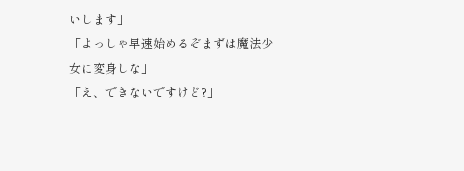いします」
「よっしゃ早速始めるぞまずは魔法少女に変身しな」
「え、できないですけど?」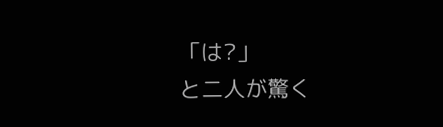「は?」
と二人が驚く